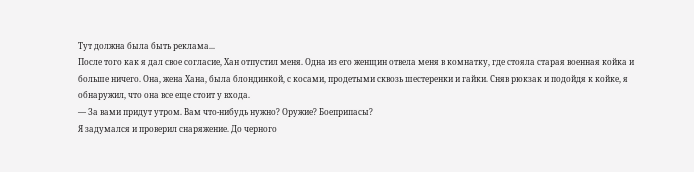Тут должна была быть реклама...
После того как я дал свое согласие, Хан отпустил меня. Одна из его женщин отвела меня в комнатку, где стояла старая военная койка и больше ничего. Она, жена Хана, была блондинкой, с косами, продетыми сквозь шестеренки и гайки. Сняв рюкзак и подойдя к койке, я обнаружил, что она все еще стоит у входа.
— За вами придут утром. Вам что-нибудь нужно? Оружие? Боеприпасы?
Я задумался и проверил снаряжение. До черного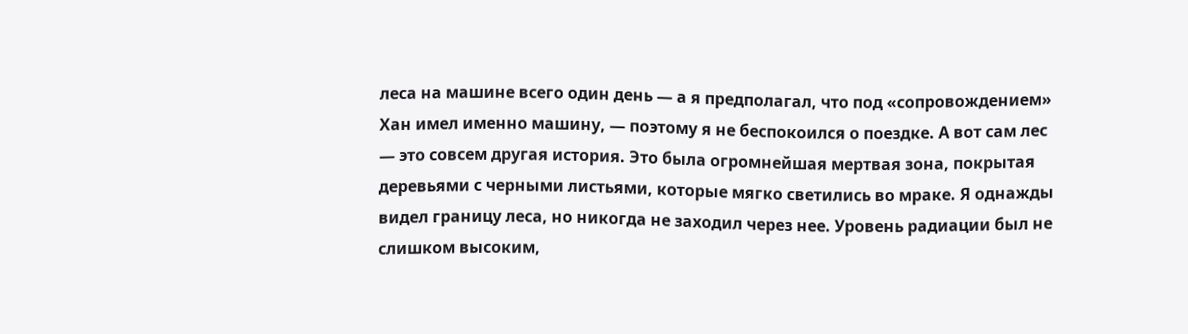леса на машине всего один день — а я предполагал, что под «сопровождением» Хан имел именно машину, — поэтому я не беспокоился о поездке. А вот сам лес — это совсем другая история. Это была огромнейшая мертвая зона, покрытая деревьями с черными листьями, которые мягко светились во мраке. Я однажды видел границу леса, но никогда не заходил через нее. Уровень радиации был не слишком высоким,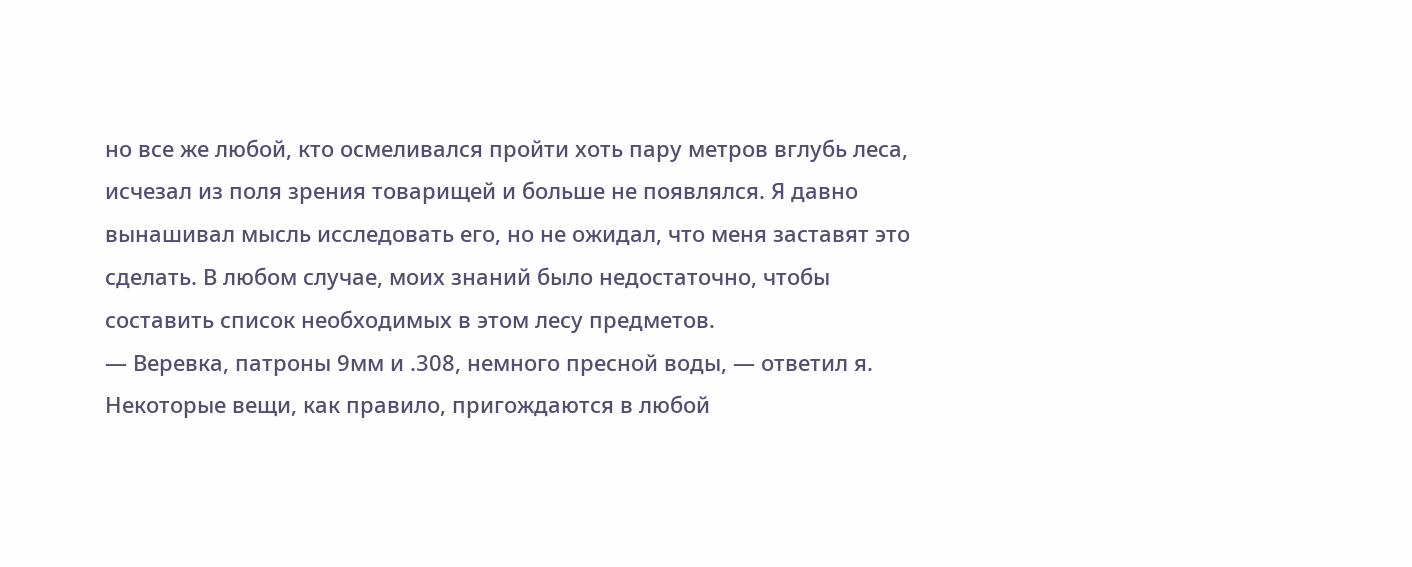но все же любой, кто осмеливался пройти хоть пару метров вглубь леса, исчезал из поля зрения товарищей и больше не появлялся. Я давно вынашивал мысль исследовать его, но не ожидал, что меня заставят это сделать. В любом случае, моих знаний было недостаточно, чтобы составить список необходимых в этом лесу предметов.
— Веревка, патроны 9мм и .308, немного пресной воды, — ответил я. Некоторые вещи, как правило, пригождаются в любой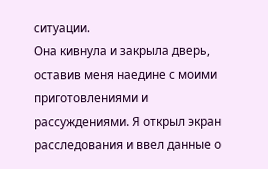ситуации.
Она кивнула и закрыла дверь, оставив меня наедине с моими приготовлениями и рассуждениями. Я открыл экран расследования и ввел данные о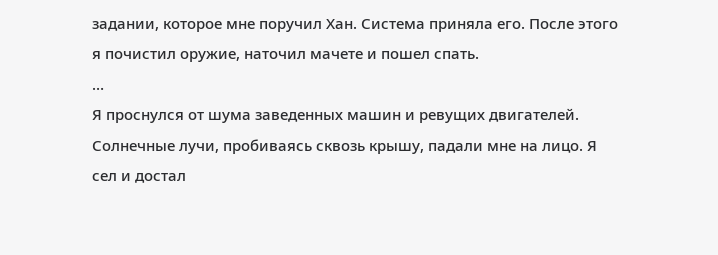задании, которое мне поручил Хан. Система приняла его. После этого я почистил оружие, наточил мачете и пошел спать.
…
Я проснулся от шума заведенных машин и ревущих двигателей. Солнечные лучи, пробиваясь сквозь крышу, падали мне на лицо. Я сел и достал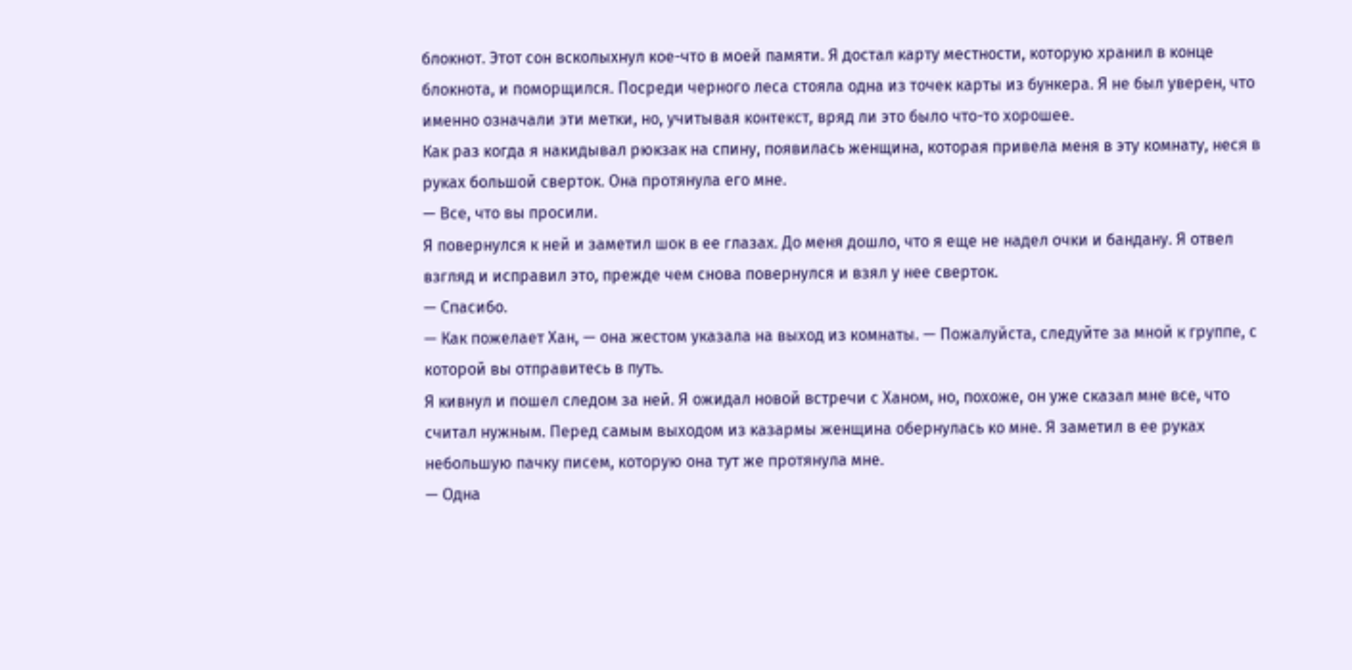блокнот. Этот сон всколыхнул кое-что в моей памяти. Я достал карту местности, которую хранил в конце блокнота, и поморщился. Посреди черного леса стояла одна из точек карты из бункера. Я не был уверен, что именно означали эти метки, но, учитывая контекст, вряд ли это было что-то хорошее.
Как раз когда я накидывал рюкзак на спину, появилась женщина, которая привела меня в эту комнату, неся в руках большой сверток. Она протянула его мне.
— Все, что вы просили.
Я повернулся к ней и заметил шок в ее глазах. До меня дошло, что я еще не надел очки и бандану. Я отвел взгляд и исправил это, прежде чем снова повернулся и взял у нее сверток.
— Спасибо.
— Как пожелает Хан, — она жестом указала на выход из комнаты. — Пожалуйста, следуйте за мной к группе, с которой вы отправитесь в путь.
Я кивнул и пошел следом за ней. Я ожидал новой встречи с Ханом, но, похоже, он уже сказал мне все, что считал нужным. Перед самым выходом из казармы женщина обернулась ко мне. Я заметил в ее руках небольшую пачку писем, которую она тут же протянула мне.
— Одна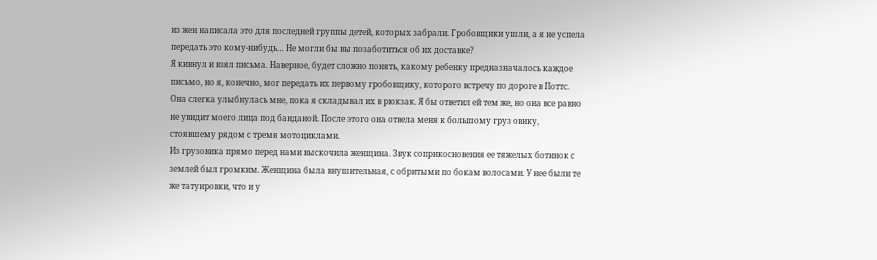из жен написала это для последней группы детей, которых забрали. Гробовщики ушли, а я не успела передать это кому-нибудь… Не могли бы вы позаботиться об их доставке?
Я кивнул и взял письма. Наверное, будет сложно понять, какому ребенку предназначалось каждое письмо, но я, конечно, мог передать их первому гробовщику, которого встречу по дороге в Поттс.
Она слегка улыбнулась мне, пока я складывал их в рюкзак. Я бы ответил ей тем же, но она все равно не увидит моего лица под банданой. После этого она отвела меня к большому груз овику, стоявшему рядом с тремя мотоциклами.
Из грузовика прямо перед нами выскочила женщина. Звук соприкосновения ее тяжелых ботинок с землей был громким. Женщина была внушительная, с обритыми по бокам волосами. У нее были те же татуировки, что и у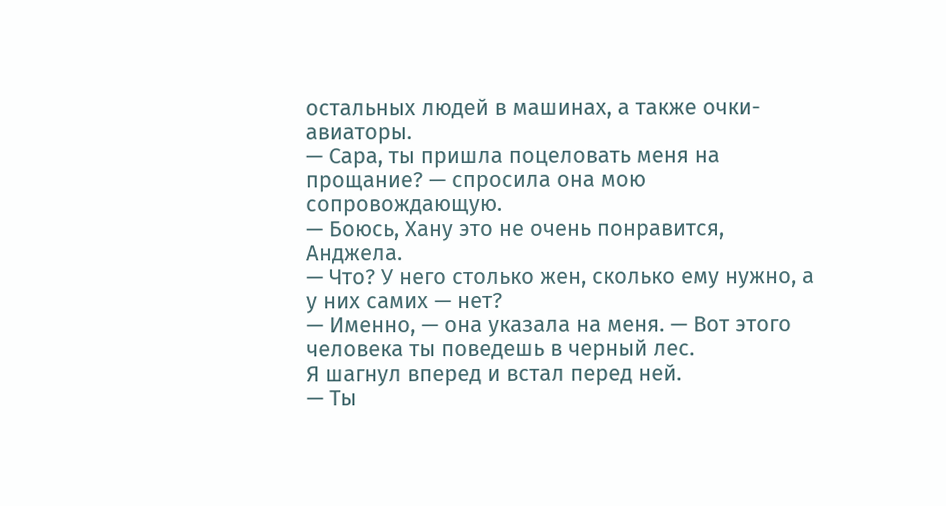остальных людей в машинах, а также очки-авиаторы.
— Сара, ты пришла поцеловать меня на прощание? — спросила она мою сопровождающую.
— Боюсь, Хану это не очень понравится, Анджела.
— Что? У него столько жен, сколько ему нужно, а у них самих — нет?
— Именно, — она указала на меня. — Вот этого человека ты поведешь в черный лес.
Я шагнул вперед и встал перед ней.
— Ты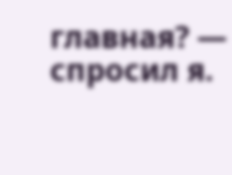главная? — спросил я.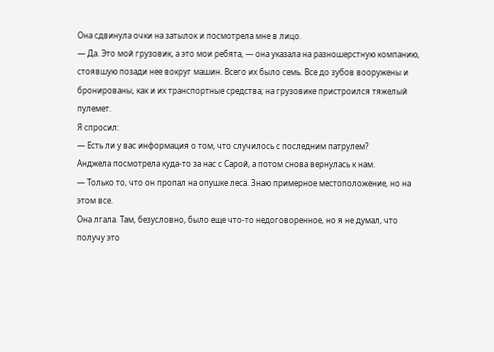Она сдвинула очки на затылок и посмотрела мне в лицо.
— Да. Это мой грузовик, а это мои ребята, — она указала на разношерстную компанию, стоявшую позади нее вокруг машин. Всего их было семь. Все до зубов вооружены и бронированы, как и их транспортные средства; на грузовике пристроился тяжелый пулемет.
Я спросил:
— Есть ли у вас информация о том, что случилось с последним патрулем?
Анджела посмотрела куда-то за нас с Сарой, а потом снова вернулась к нам.
— Только то, что он пропал на опушке леса. Знаю примерное местоположение, но на этом все.
Она лгала. Там, безусловно, было еще что-то недоговоренное, но я не думал, что получу это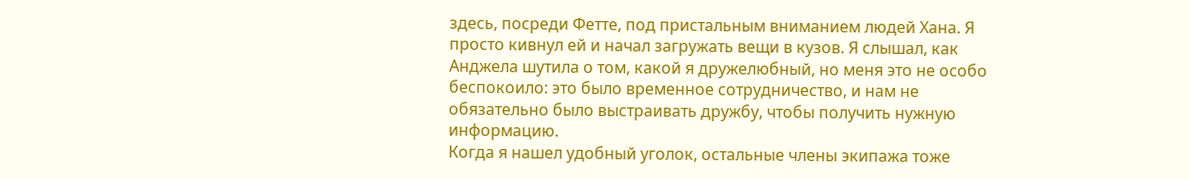здесь, посреди Фетте, под пристальным вниманием людей Хана. Я просто кивнул ей и начал загружать вещи в кузов. Я слышал, как Анджела шутила о том, какой я дружелюбный, но меня это не особо беспокоило: это было временное сотрудничество, и нам не обязательно было выстраивать дружбу, чтобы получить нужную информацию.
Когда я нашел удобный уголок, остальные члены экипажа тоже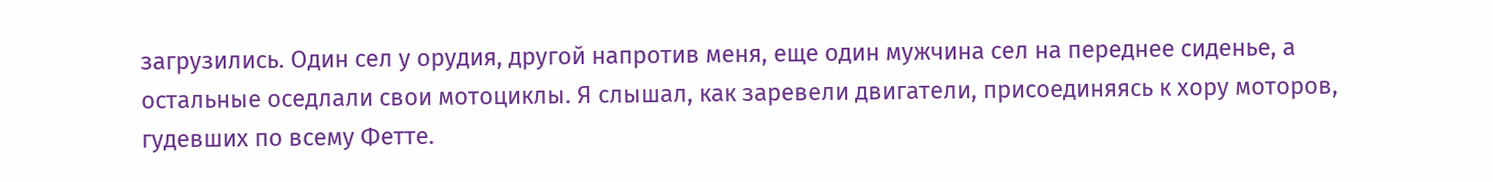загрузились. Один сел у орудия, другой напротив меня, еще один мужчина сел на переднее сиденье, а остальные оседлали свои мотоциклы. Я слышал, как заревели двигатели, присоединяясь к хору моторов, гудевших по всему Фетте.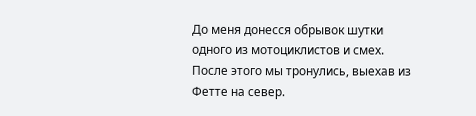До меня донесся обрывок шутки одного из мотоциклистов и смех. После этого мы тронулись, выехав из Фетте на север.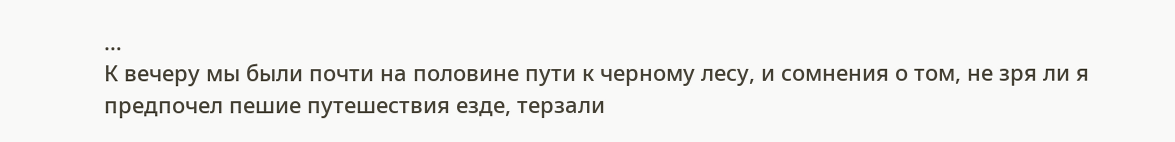…
К вечеру мы были почти на половине пути к черному лесу, и сомнения о том, не зря ли я предпочел пешие путешествия езде, терзали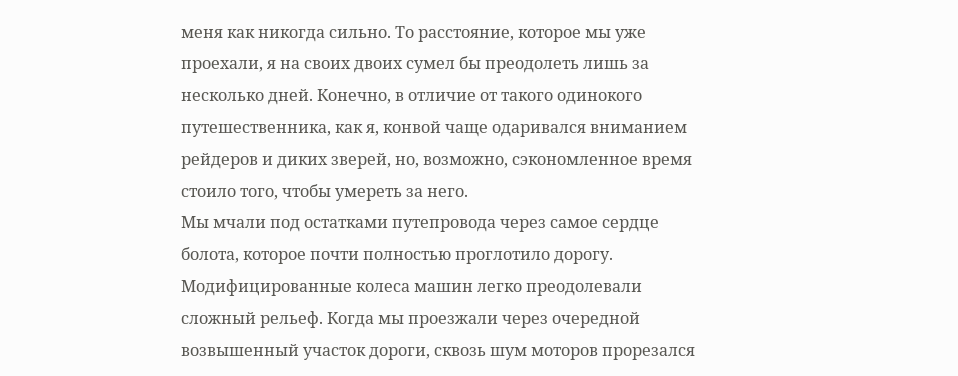меня как никогда сильно. То расстояние, которое мы уже проехали, я на своих двоих сумел бы преодолеть лишь за несколько дней. Конечно, в отличие от такого одинокого путешественника, как я, конвой чаще одаривался вниманием рейдеров и диких зверей, но, возможно, сэкономленное время стоило того, чтобы умереть за него.
Мы мчали под остатками путепровода через самое сердце болота, которое почти полностью проглотило дорогу. Модифицированные колеса машин легко преодолевали сложный рельеф. Когда мы проезжали через очередной возвышенный участок дороги, сквозь шум моторов прорезался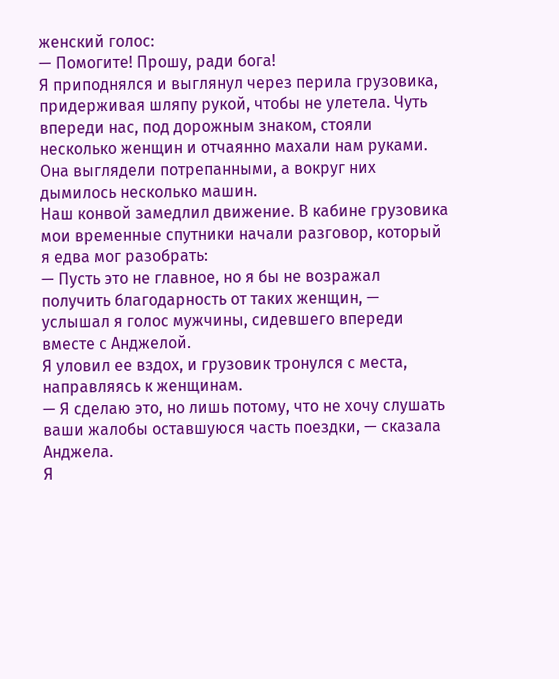женский голос:
— Помогите! Прошу, ради бога!
Я приподнялся и выглянул через перила грузовика, придерживая шляпу рукой, чтобы не улетела. Чуть впереди нас, под дорожным знаком, стояли несколько женщин и отчаянно махали нам руками. Она выглядели потрепанными, а вокруг них дымилось несколько машин.
Наш конвой замедлил движение. В кабине грузовика мои временные спутники начали разговор, который я едва мог разобрать:
— Пусть это не главное, но я бы не возражал получить благодарность от таких женщин, — услышал я голос мужчины, сидевшего впереди вместе с Анджелой.
Я уловил ее вздох, и грузовик тронулся с места, направляясь к женщинам.
— Я сделаю это, но лишь потому, что не хочу слушать ваши жалобы оставшуюся часть поездки, — сказала Анджела.
Я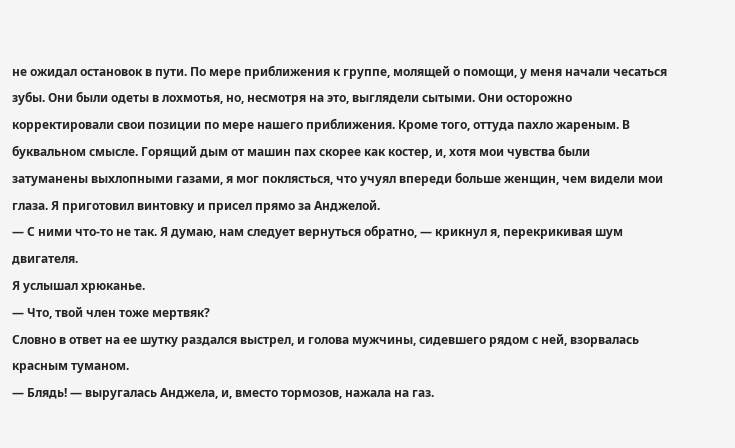не ожидал остановок в пути. По мере приближения к группе, молящей о помощи, у меня начали чесаться зубы. Они были одеты в лохмотья, но, несмотря на это, выглядели сытыми. Они осторожно корректировали свои позиции по мере нашего приближения. Кроме того, оттуда пахло жареным. В буквальном смысле. Горящий дым от машин пах скорее как костер, и, хотя мои чувства были затуманены выхлопными газами, я мог поклясться, что учуял впереди больше женщин, чем видели мои глаза. Я приготовил винтовку и присел прямо за Анджелой.
— С ними что-то не так. Я думаю, нам следует вернуться обратно, — крикнул я, перекрикивая шум двигателя.
Я услышал хрюканье.
— Что, твой член тоже мертвяк?
Словно в ответ на ее шутку раздался выстрел, и голова мужчины, сидевшего рядом с ней, взорвалась красным туманом.
— Блядь! — выругалась Анджела, и, вместо тормозов, нажала на газ.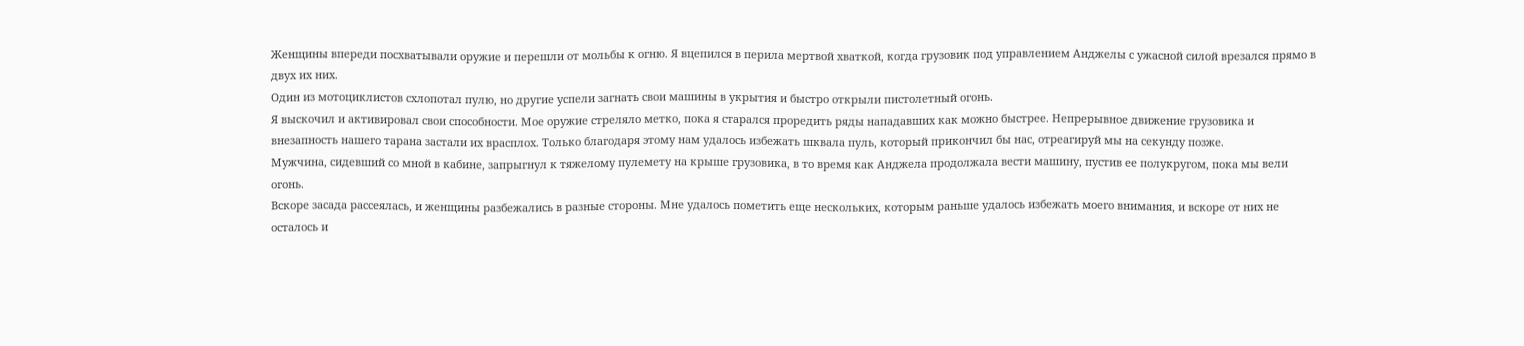Женщины впереди посхватывали оружие и перешли от мольбы к огню. Я вцепился в перила мертвой хваткой, когда грузовик под управлением Анджелы с ужасной силой врезался прямо в двух их них.
Один из мотоциклистов схлопотал пулю, но другие успели загнать свои машины в укрытия и быстро открыли пистолетный огонь.
Я выскочил и активировал свои способности. Мое оружие стреляло метко, пока я старался проредить ряды нападавших как можно быстрее. Непрерывное движение грузовика и внезапность нашего тарана застали их врасплох. Только благодаря этому нам удалось избежать шквала пуль, который прикончил бы нас, отреагируй мы на секунду позже.
Мужчина, сидевший со мной в кабине, запрыгнул к тяжелому пулемету на крыше грузовика, в то время как Анджела продолжала вести машину, пустив ее полукругом, пока мы вели огонь.
Вскоре засада рассеялась, и женщины разбежались в разные стороны. Мне удалось пометить еще нескольких, которым раньше удалось избежать моего внимания, и вскоре от них не осталось и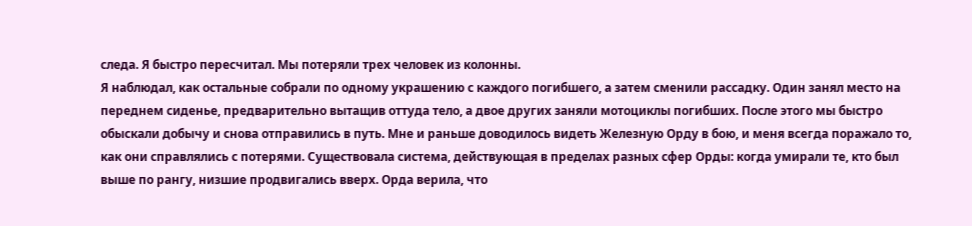следа. Я быстро пересчитал. Мы потеряли трех человек из колонны.
Я наблюдал, как остальные собрали по одному украшению с каждого погибшего, а затем сменили рассадку. Один занял место на переднем сиденье, предварительно вытащив оттуда тело, а двое других заняли мотоциклы погибших. После этого мы быстро обыскали добычу и снова отправились в путь. Мне и раньше доводилось видеть Железную Орду в бою, и меня всегда поражало то, как они справлялись с потерями. Существовала система, действующая в пределах разных сфер Орды: когда умирали те, кто был выше по рангу, низшие продвигались вверх. Орда верила, что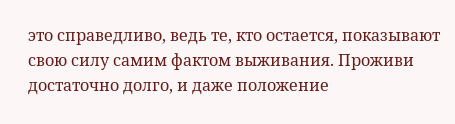это справедливо, ведь те, кто остается, показывают свою силу самим фактом выживания. Проживи достаточно долго, и даже положение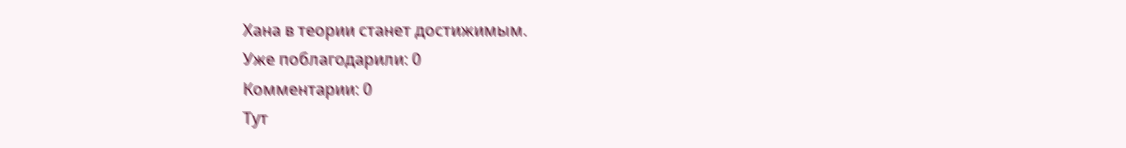Хана в теории станет достижимым.
Уже поблагодарили: 0
Комментарии: 0
Тут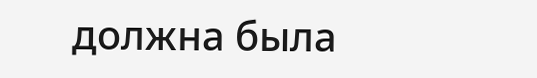должна была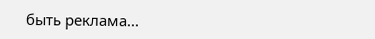быть реклама...